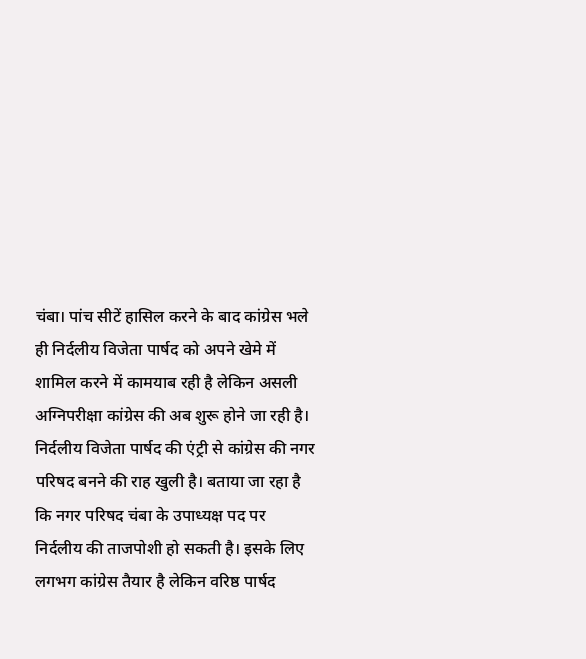चंबा। पांच सीटें हासिल करने के बाद कांग्रेस भले ही निर्दलीय विजेता पार्षद को अपने खेमे में शामिल करने में कामयाब रही है लेकिन असली अग्निपरीक्षा कांग्रेस की अब शुरू होने जा रही है। निर्दलीय विजेता पार्षद की एंट्री से कांग्रेस की नगर परिषद बनने की राह खुली है। बताया जा रहा है कि नगर परिषद चंबा के उपाध्यक्ष पद पर निर्दलीय की ताजपोशी हो सकती है। इसके लिए लगभग कांग्रेस तैयार है लेकिन वरिष्ठ पार्षद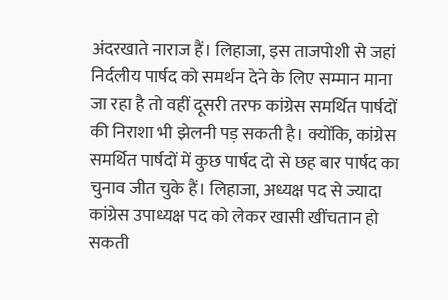अंदरखाते नाराज हैं। लिहाजा, इस ताजपोशी से जहां निर्दलीय पार्षद को समर्थन देने के लिए सम्मान माना जा रहा है तो वहीं दूसरी तरफ कांग्रेस समर्थित पार्षदों की निराशा भी झेलनी पड़ सकती है। क्योंकि, कांग्रेस समर्थित पार्षदों में कुछ पार्षद दो से छह बार पार्षद का चुनाव जीत चुके हैं। लिहाजा, अध्यक्ष पद से ज्यादा कांग्रेस उपाध्यक्ष पद को लेकर खासी खींचतान हो सकती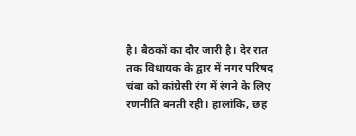है। बैठकों का दौर जारी है। देर रात तक विधायक के द्वार में नगर परिषद चंबा को कांग्रेसी रंग में रंगने के लिए रणनीति बनती रही। हालांकि, छह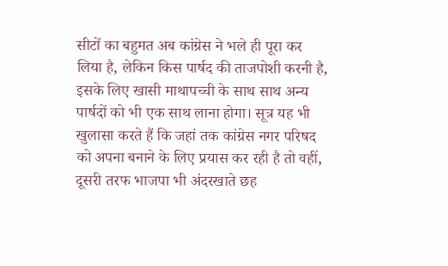सीटों का बहुमत अब कांग्रेस ने भले ही पूरा कर लिया है, लेकिन किस पार्षद की ताजपोशी करनी है, इसके लिए खासी माथापच्ची के साथ साथ अन्य पार्षदों को भी एक साथ लाना होगा। सूत्र यह भी खुलासा करते हैं कि जहां तक कांग्रेस नगर परिषद को अपना बनाने के लिए प्रयास कर रही है तो वहीं, दूसरी तरफ भाजपा भी अंदरखाते छह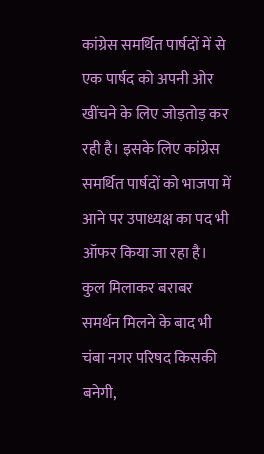कांग्रेस समर्थित पार्षदों में से एक पार्षद को अपनी ओर खींचने के लिए जोड़तोड़ कर रही है। इसके लिए कांग्रेस समर्थित पार्षदों को भाजपा में आने पर उपाध्यक्ष का पद भी ऑफर किया जा रहा है। कुल मिलाकर बराबर समर्थन मिलने के बाद भी चंबा नगर परिषद किसकी बनेगी,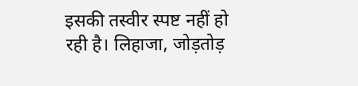इसकी तस्वीर स्पष्ट नहीं हो रही है। लिहाजा, जोड़तोड़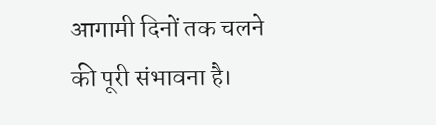आगामी दिनों तक चलने की पूरी संभावना है।